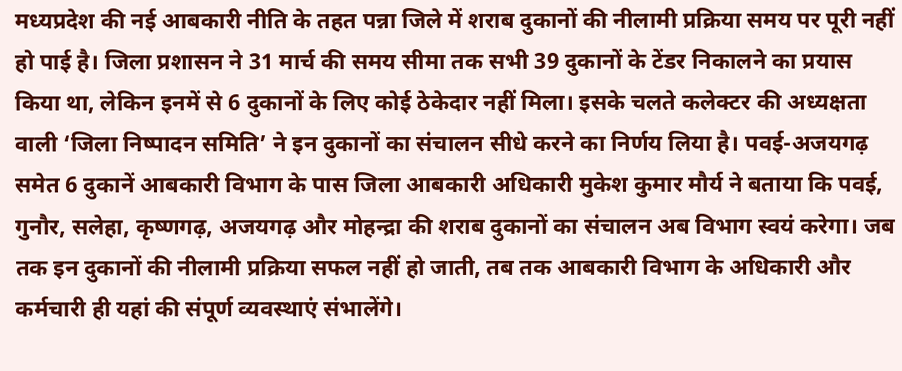मध्यप्रदेश की नई आबकारी नीति के तहत पन्ना जिले में शराब दुकानों की नीलामी प्रक्रिया समय पर पूरी नहीं हो पाई है। जिला प्रशासन ने 31 मार्च की समय सीमा तक सभी 39 दुकानों के टेंडर निकालने का प्रयास किया था, लेकिन इनमें से 6 दुकानों के लिए कोई ठेकेदार नहीं मिला। इसके चलते कलेक्टर की अध्यक्षता वाली ‘जिला निष्पादन समिति’ ने इन दुकानों का संचालन सीधे करने का निर्णय लिया है। पवई-अजयगढ़ समेत 6 दुकानें आबकारी विभाग के पास जिला आबकारी अधिकारी मुकेश कुमार मौर्य ने बताया कि पवई, गुनौर, सलेहा, कृष्णगढ़, अजयगढ़ और मोहन्द्रा की शराब दुकानों का संचालन अब विभाग स्वयं करेगा। जब तक इन दुकानों की नीलामी प्रक्रिया सफल नहीं हो जाती, तब तक आबकारी विभाग के अधिकारी और कर्मचारी ही यहां की संपूर्ण व्यवस्थाएं संभालेंगे।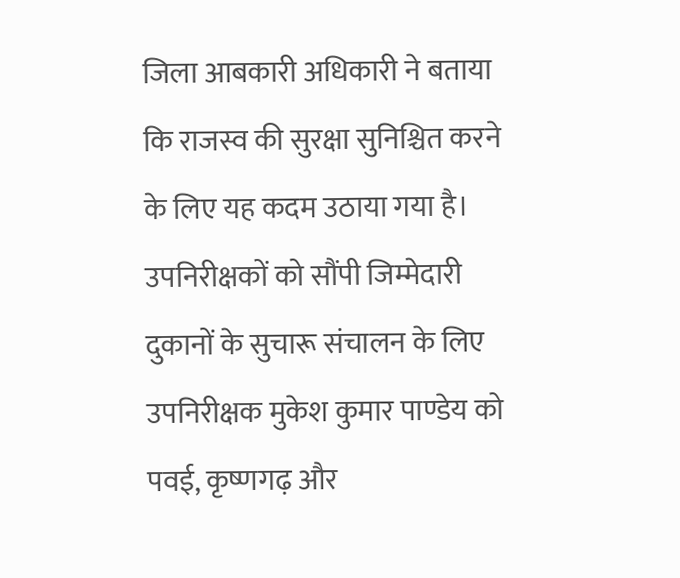जिला आबकारी अधिकारी ने बताया कि राजस्व की सुरक्षा सुनिश्चित करने के लिए यह कदम उठाया गया है। उपनिरीक्षकों को सौंपी जिम्मेदारी दुकानों के सुचारू संचालन के लिए उपनिरीक्षक मुकेश कुमार पाण्डेय को पवई, कृष्णगढ़ और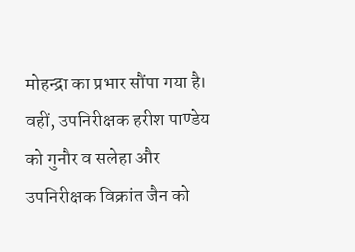मोहन्द्रा का प्रभार सौंपा गया है। वहीं, उपनिरीक्षक हरीश पाण्डेय को गुनौर व सलेहा और उपनिरीक्षक विक्रांत जैन को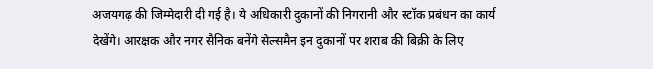अजयगढ़ की जिम्मेदारी दी गई है। ये अधिकारी दुकानों की निगरानी और स्टॉक प्रबंधन का कार्य देखेंगे। आरक्षक और नगर सैनिक बनेंगे सेल्समैन इन दुकानों पर शराब की बिक्री के लिए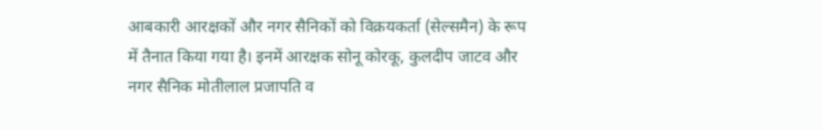आबकारी आरक्षकों और नगर सैनिकों को विक्रयकर्ता (सेल्समैन) के रूप में तैनात किया गया है। इनमें आरक्षक सोनू कोरकू, कुलदीप जाटव और नगर सैनिक मोतीलाल प्रजापति व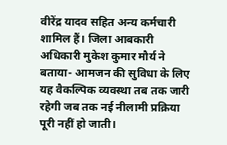वीरेंद्र यादव सहित अन्य कर्मचारी शामिल हैं। जिला आबकारी अधिकारी मुकेश कुमार मौर्य ने बताया- आमजन की सुविधा के लिए यह वैकल्पिक व्यवस्था तब तक जारी रहेगी जब तक नई नीलामी प्रक्रिया पूरी नहीं हो जाती।